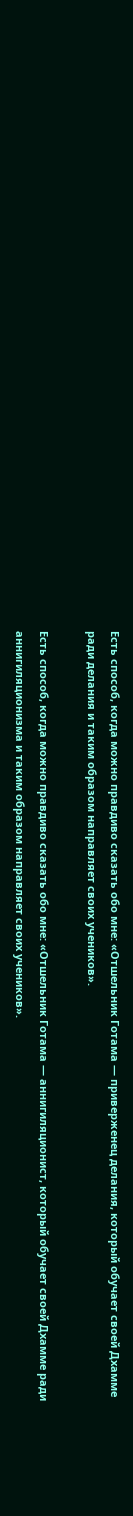Есть способ, когда можно правдиво сказать обо мне: «Отшельник Готама — приверженец делания, который обучает своей Дхамме ради делания и таким образом направляет своих учеников».

Есть способ, когда можно правдиво сказать обо мне: «Отшельник Готама — аннигиляционист, который обучает своей Дхамме ради аннигиляционизма и таким образом направляет своих учеников».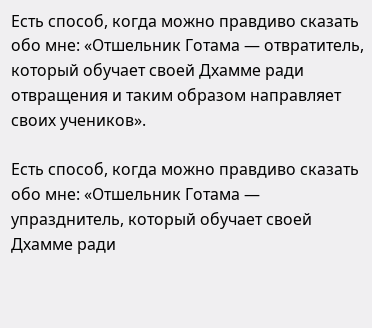Есть способ, когда можно правдиво сказать обо мне: «Отшельник Готама — отвратитель, который обучает своей Дхамме ради отвращения и таким образом направляет своих учеников».

Есть способ, когда можно правдиво сказать обо мне: «Отшельник Готама — упразднитель, который обучает своей Дхамме ради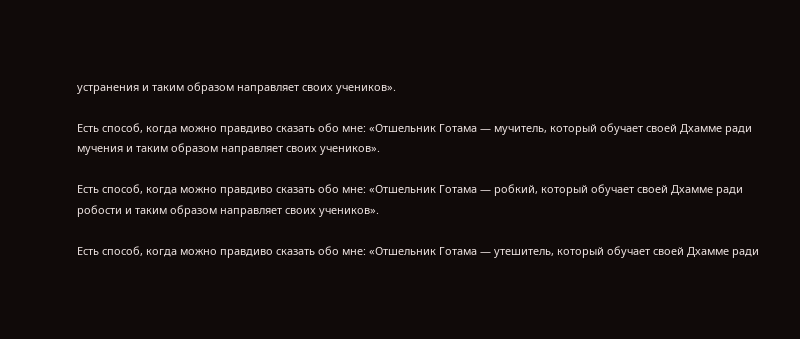устранения и таким образом направляет своих учеников».

Есть способ, когда можно правдиво сказать обо мне: «Отшельник Готама — мучитель, который обучает своей Дхамме ради мучения и таким образом направляет своих учеников».

Есть способ, когда можно правдиво сказать обо мне: «Отшельник Готама — робкий, который обучает своей Дхамме ради робости и таким образом направляет своих учеников».

Есть способ, когда можно правдиво сказать обо мне: «Отшельник Готама — утешитель, который обучает своей Дхамме ради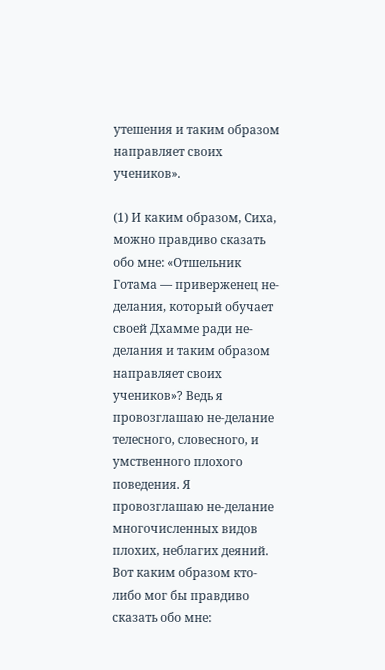утешения и таким образом направляет своих учеников».

(1) И каким образом, Сиха, можно правдиво сказать обо мне: «Отшельник Готама — приверженец не-делания, который обучает своей Дхамме ради не-делания и таким образом направляет своих учеников»? Ведь я провозглашаю не-делание телесного, словесного, и умственного плохого поведения. Я провозглашаю не-делание многочисленных видов плохих, неблагих деяний. Вот каким образом кто-либо мог бы правдиво сказать обо мне: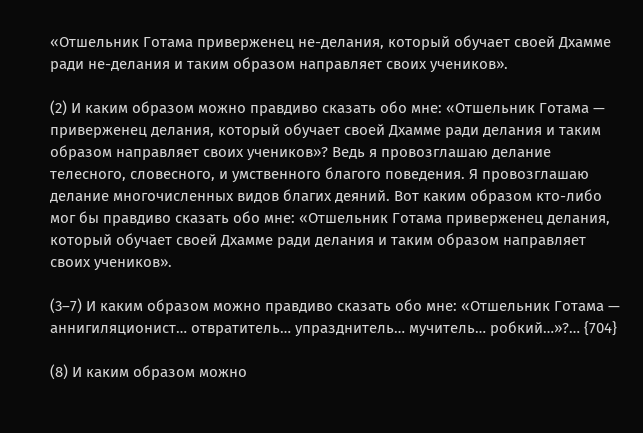«Отшельник Готама приверженец не-делания, который обучает своей Дхамме ради не-делания и таким образом направляет своих учеников».

(2) И каким образом можно правдиво сказать обо мне: «Отшельник Готама — приверженец делания, который обучает своей Дхамме ради делания и таким образом направляет своих учеников»? Ведь я провозглашаю делание телесного, словесного, и умственного благого поведения. Я провозглашаю делание многочисленных видов благих деяний. Вот каким образом кто-либо мог бы правдиво сказать обо мне: «Отшельник Готама приверженец делания, который обучает своей Дхамме ради делания и таким образом направляет своих учеников».

(3–7) И каким образом можно правдиво сказать обо мне: «Отшельник Готама — аннигиляционист… отвратитель… упразднитель… мучитель… робкий…»?… {704}

(8) И каким образом можно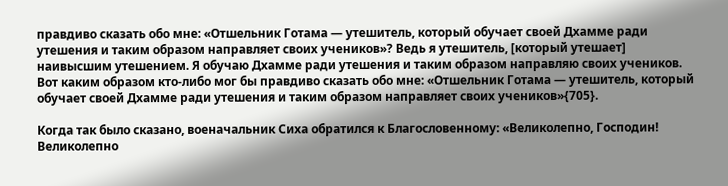правдиво сказать обо мне: «Отшельник Готама — утешитель, который обучает своей Дхамме ради утешения и таким образом направляет своих учеников»? Ведь я утешитель, [который утешает] наивысшим утешением. Я обучаю Дхамме ради утешения и таким образом направляю своих учеников. Вот каким образом кто-либо мог бы правдиво сказать обо мне: «Отшельник Готама — утешитель, который обучает своей Дхамме ради утешения и таким образом направляет своих учеников»{705}.

Когда так было сказано, военачальник Сиха обратился к Благословенному: «Великолепно, Господин! Великолепно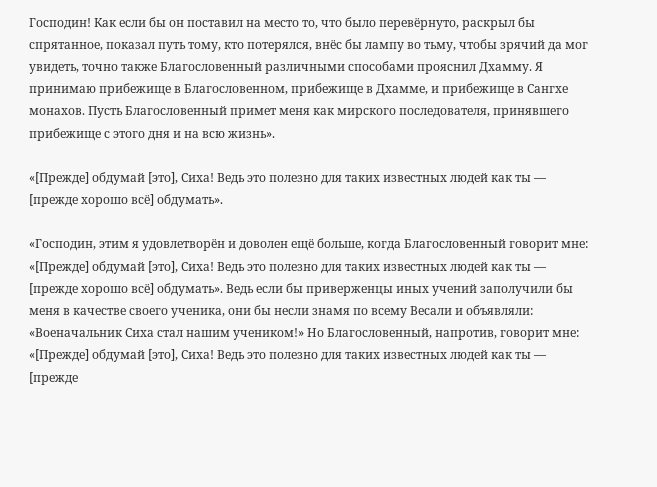Господин! Как если бы он поставил на место то, что было перевёрнуто, раскрыл бы спрятанное, показал путь тому, кто потерялся, внёс бы лампу во тьму, чтобы зрячий да мог увидеть, точно также Благословенный различными способами прояснил Дхамму. Я принимаю прибежище в Благословенном, прибежище в Дхамме, и прибежище в Сангхе монахов. Пусть Благословенный примет меня как мирского последователя, принявшего прибежище с этого дня и на всю жизнь».

«[Прежде] обдумай [это], Сиха! Ведь это полезно для таких известных людей как ты — [прежде хорошо всё] обдумать».

«Господин, этим я удовлетворён и доволен ещё больше, когда Благословенный говорит мне: «[Прежде] обдумай [это], Сиха! Ведь это полезно для таких известных людей как ты — [прежде хорошо всё] обдумать». Ведь если бы приверженцы иных учений заполучили бы меня в качестве своего ученика, они бы несли знамя по всему Весали и объявляли: «Военачальник Сиха стал нашим учеником!» Но Благословенный, напротив, говорит мне: «[Прежде] обдумай [это], Сиха! Ведь это полезно для таких известных людей как ты — [прежде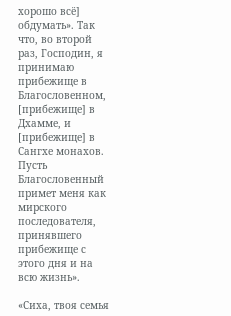хорошо всё] обдумать». Так что, во второй раз, Господин, я принимаю прибежище в Благословенном, [прибежище] в Дхамме, и [прибежище] в Сангхе монахов. Пусть Благословенный примет меня как мирского последователя, принявшего прибежище с этого дня и на всю жизнь».

«Сиха, твоя семья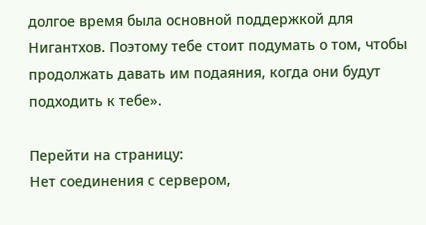долгое время была основной поддержкой для Нигантхов. Поэтому тебе стоит подумать о том, чтобы продолжать давать им подаяния, когда они будут подходить к тебе».

Перейти на страницу:
Нет соединения с сервером,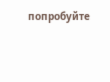попробуйте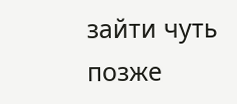зайти чуть позже